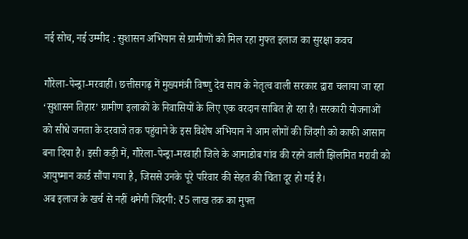नई सोच, नई उम्मीद : सुशासन अभियान से ग्रामीणों को मिल रहा मुफ्त इलाज का सुरक्षा कवच

गौरेला-पेन्ड्रा-मरवाही। छत्तीसगढ़ में मुख्यमंत्री विष्णु देव साय के नेतृत्व वाली सरकार द्वारा चलाया जा रहा ‘सुशासन तिहार’ ग्रामीण इलाकों के निवासियों के लिए एक वरदान साबित हो रहा है। सरकारी योजनाओं को सीधे जनता के दरवाजे तक पहुंचाने के इस विशेष अभियान ने आम लोगों की जिंदगी को काफी आसान बना दिया है। इसी कड़ी में, गौरेला-पेन्ड्रा-मरवाही जिले के आमाडोब गांव की रहने वाली झिलमित मरावी को आयुष्मान कार्ड सौंपा गया है, जिससे उनके पूरे परिवार की सेहत की चिंता दूर हो गई है।
अब इलाज के खर्च से नहीं थमेगी जिंदगी: ₹5 लाख तक का मुफ्त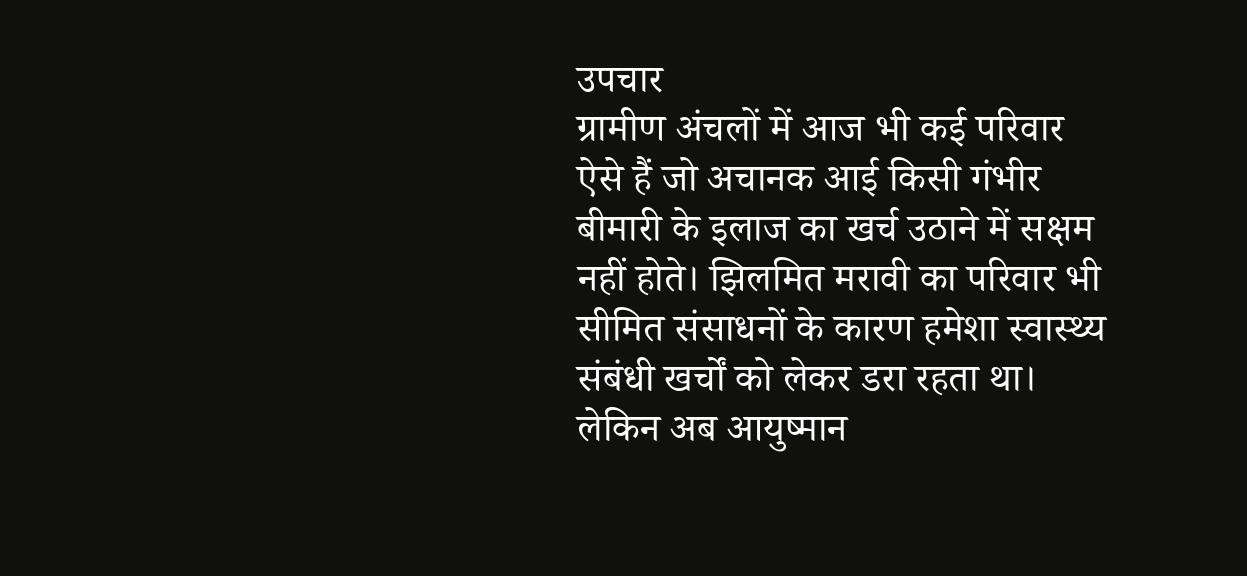उपचार
ग्रामीण अंचलों में आज भी कई परिवार ऐसे हैं जो अचानक आई किसी गंभीर बीमारी के इलाज का खर्च उठाने में सक्षम नहीं होते। झिलमित मरावी का परिवार भी सीमित संसाधनों के कारण हमेशा स्वास्थ्य संबंधी खर्चों को लेकर डरा रहता था। लेकिन अब आयुष्मान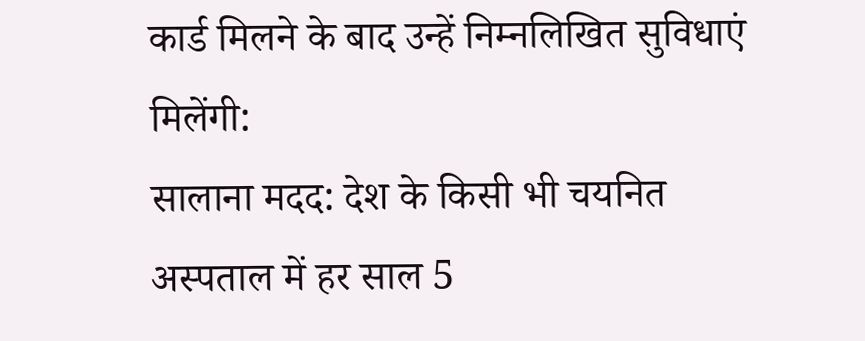कार्ड मिलने के बाद उन्हें निम्नलिखित सुविधाएं मिलेंगी:
सालाना मदद: देश के किसी भी चयनित अस्पताल में हर साल 5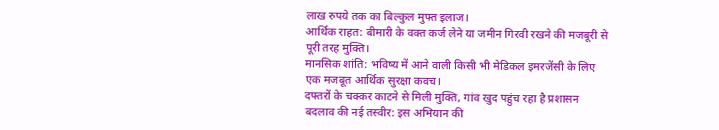लाख रुपये तक का बिल्कुल मुफ्त इलाज।
आर्थिक राहत: बीमारी के वक्त कर्ज लेने या जमीन गिरवी रखने की मजबूरी से पूरी तरह मुक्ति।
मानसिक शांति: भविष्य में आने वाली किसी भी मेडिकल इमरजेंसी के लिए एक मजबूत आर्थिक सुरक्षा कवच।
दफ्तरों के चक्कर काटने से मिली मुक्ति, गांव खुद पहुंच रहा है प्रशासन
बदलाव की नई तस्वीर: इस अभियान की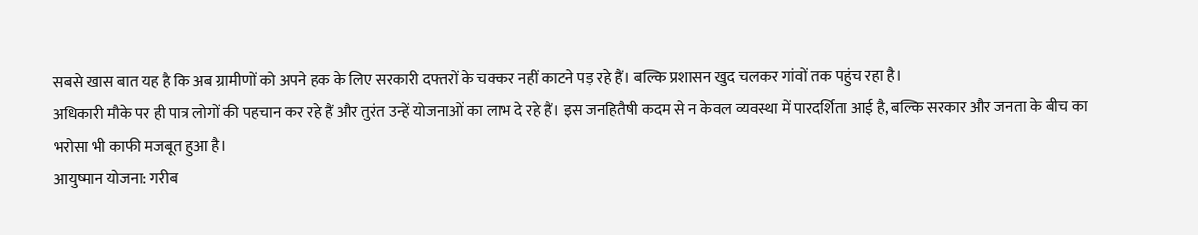सबसे खास बात यह है कि अब ग्रामीणों को अपने हक के लिए सरकारी दफ्तरों के चक्कर नहीं काटने पड़ रहे हैं। बल्कि प्रशासन खुद चलकर गांवों तक पहुंच रहा है।
अधिकारी मौके पर ही पात्र लोगों की पहचान कर रहे हैं और तुरंत उन्हें योजनाओं का लाभ दे रहे हैं। इस जनहितैषी कदम से न केवल व्यवस्था में पारदर्शिता आई है, बल्कि सरकार और जनता के बीच का भरोसा भी काफी मजबूत हुआ है।
आयुष्मान योजना: गरीब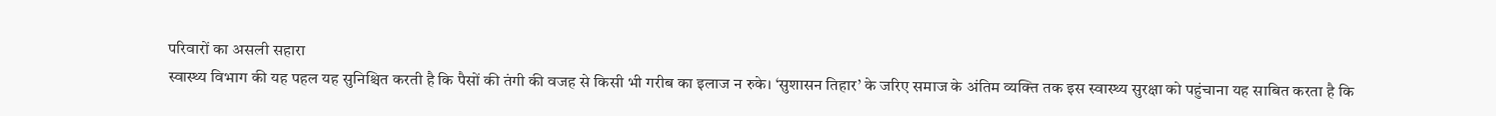परिवारों का असली सहारा
स्वास्थ्य विभाग की यह पहल यह सुनिश्चित करती है कि पैसों की तंगी की वजह से किसी भी गरीब का इलाज न रुके। ‘सुशासन तिहार’ के जरिए समाज के अंतिम व्यक्ति तक इस स्वास्थ्य सुरक्षा को पहुंचाना यह साबित करता है कि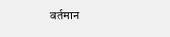वर्तमान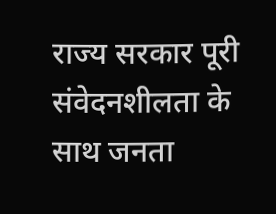राज्य सरकार पूरी संवेदनशीलता के साथ जनता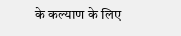के कल्याण के लिए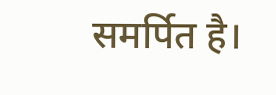समर्पित है।